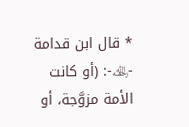* قال ابن قدامة -﵀-: (أو كانت الأمة مزوَّجة، أو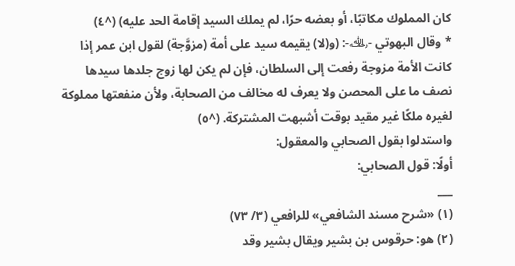كان المملوك مكاتبًا، أو بعضه حرًا، لم يملك السيد إقامة الحد عليه) (^٤)
* وقال البهوتي -﵀-: (و(لا) يقيمه سيد على أمة (مزوَّجة) لقول ابن عمر إذا كانت الأمة مزوجة رفعت إلى السلطان، فإن لم يكن لها زوج جلدها سيدها نصف ما على المحصن ولا يعرف له مخالف من الصحابة، ولأن منفعتها مملوكة لغيره ملكًا غير مقيد بوقت أشبهت المشتركة. (^٥)
واستدلوا بقول الصحابي والمعقول:
أولًا: قول الصحابي:
___
(١) «شرح مسند الشافعي» للرافعي (٣/ ٧٣)
(٢) هو: حرقوس بن بشير ويقال بشير وقد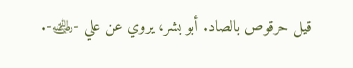قيل حرقوص بالصاد. أبو بشر، يروي عن علي -﵁-.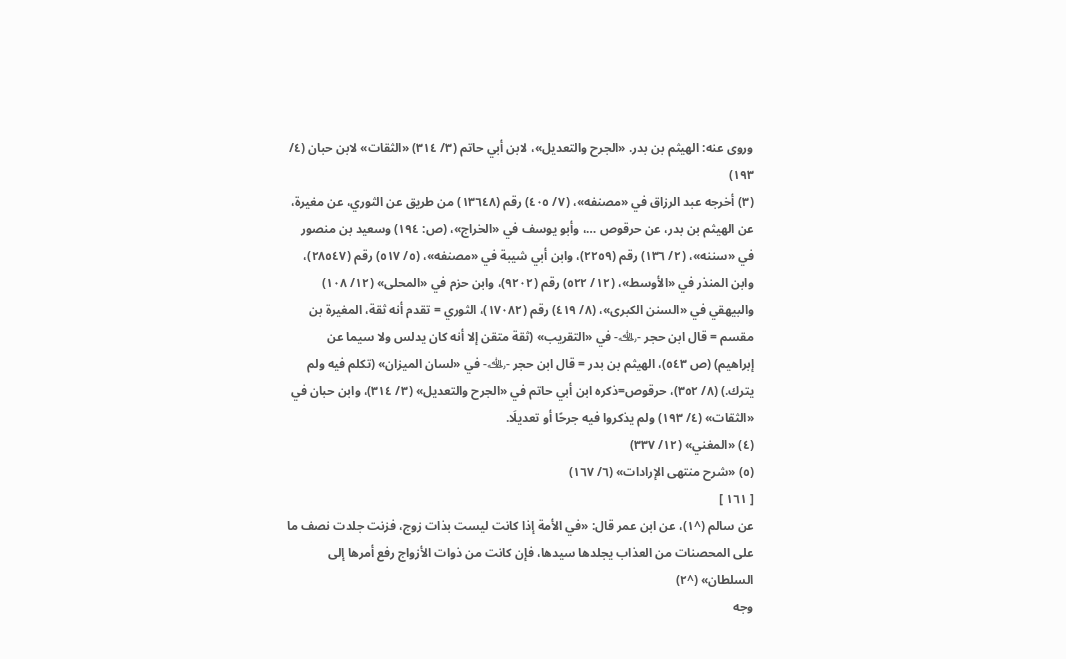وروى عنه: الهيثم بن بدر. «الجرح والتعديل»، لابن أبي حاتم (٣/ ٣١٤) «الثقات» لابن حبان (٤/ ١٩٣)
(٣) أخرجه عبد الرزاق في «مصنفه»، (٧/ ٤٠٥) رقم (١٣٦٤٨) من طريق عن الثوري، عن مغيرة، عن الهيثم بن بدر، عن حرقوص …، وأبو يوسف في «الخراج»، (ص: ١٩٤) وسعيد بن منصور في «سننه»، (٢/ ١٣٦) رقم (٢٢٥٩)، وابن أبي شيبة في «مصنفه»، (٥/ ٥١٧) رقم (٢٨٥٤٧)، وابن المنذر في «الأوسط»، (١٢/ ٥٢٢) رقم (٩٢٠٢)، وابن حزم في «المحلى» (١٢/ ١٠٨) والبيهقي في «السنن الكبرى»، (٨/ ٤١٩) رقم (١٧٠٨٢)، الثوري = تقدم أنه ثقة، المغيرة بن مقسم = قال ابن حجر -﵀- في «التقريب» (ثقة متقن إلا أنه كان يدلس ولا سيما عن إبراهيم) (ص ٥٤٣)، الهيثم بن بدر = قال ابن حجر -﵀- في «لسان الميزان» (تكلم فيه ولم يترك.) (٨/ ٣٥٢)، حرقوص=ذكره ابن أبي حاتم في «الجرح والتعديل» (٣/ ٣١٤)، وابن حبان في «الثقات» (٤/ ١٩٣) ولم يذكروا فيه جرحًا أو تعديلَا.
(٤) «المغني» (١٢/ ٣٣٧)
(٥) «شرح منتهى الإرادات» (٦/ ١٦٧)
[ ١٦١ ]
عن سالم (^١)، عن ابن عمر قال: «في الأمة إذا كانت ليست بذات زوج، فزنت جلدت نصف ما على المحصنات من العذاب يجلدها سيدها، فإن كانت من ذوات الأزواج رفع أمرها إلى السلطان» (^٢)
وجه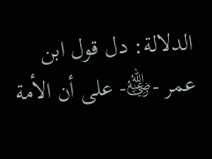الدلالة: دل قول ابن عمر -﵁- على أن الأمة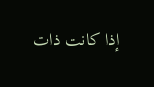إذا كانت ذات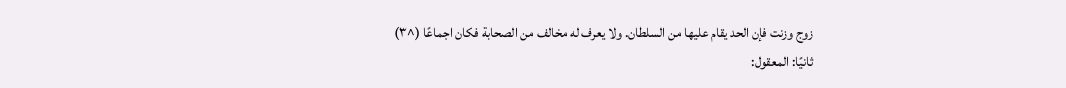زوج وزنت فإن الحد يقام عليها من السلطان. ولا يعرف له مخالف من الصحابة فكان اجماعًا (^٣)
ثانيًا: المعقول: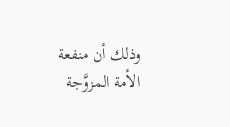وذلك أن منفعة الأمة المزوَّجة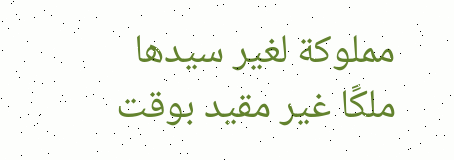مملوكة لغير سيدها ملكًا غير مقيد بوقت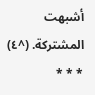أشبهت المشتركة. (^٤)
* * *